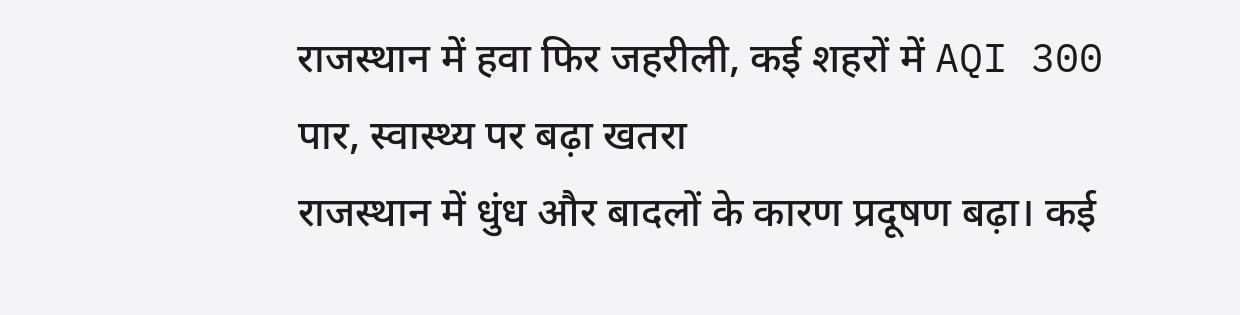राजस्थान में हवा फिर जहरीली, कई शहरों में AQI 300 पार, स्वास्थ्य पर बढ़ा खतरा
राजस्थान में धुंध और बादलों के कारण प्रदूषण बढ़ा। कई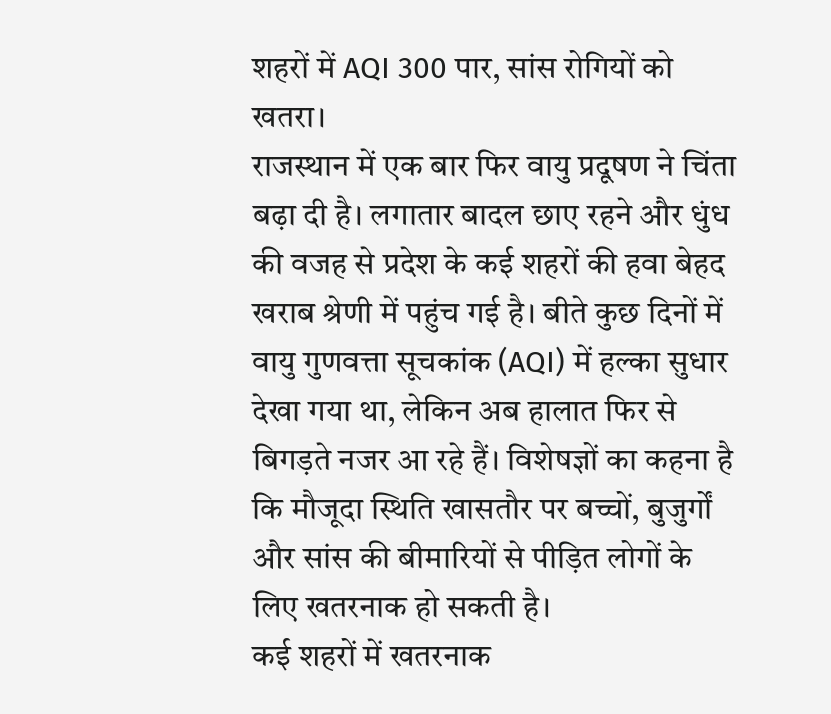शहरों में AQI 300 पार, सांस रोगियों को खतरा।
राजस्थान में एक बार फिर वायु प्रदूषण ने चिंता बढ़ा दी है। लगातार बादल छाए रहने और धुंध की वजह से प्रदेश के कई शहरों की हवा बेहद खराब श्रेणी में पहुंच गई है। बीते कुछ दिनों में वायु गुणवत्ता सूचकांक (AQI) में हल्का सुधार देखा गया था, लेकिन अब हालात फिर से बिगड़ते नजर आ रहे हैं। विशेषज्ञों का कहना है कि मौजूदा स्थिति खासतौर पर बच्चों, बुजुर्गों और सांस की बीमारियों से पीड़ित लोगों के लिए खतरनाक हो सकती है।
कई शहरों में खतरनाक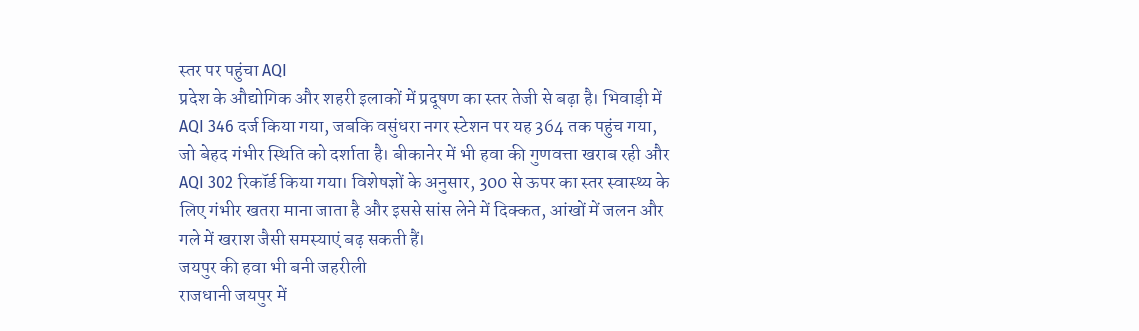स्तर पर पहुंचा AQI
प्रदेश के औद्योगिक और शहरी इलाकों में प्रदूषण का स्तर तेजी से बढ़ा है। भिवाड़ी में AQI 346 दर्ज किया गया, जबकि वसुंधरा नगर स्टेशन पर यह 364 तक पहुंच गया, जो बेहद गंभीर स्थिति को दर्शाता है। बीकानेर में भी हवा की गुणवत्ता खराब रही और AQI 302 रिकॉर्ड किया गया। विशेषज्ञों के अनुसार, 300 से ऊपर का स्तर स्वास्थ्य के लिए गंभीर खतरा माना जाता है और इससे सांस लेने में दिक्कत, आंखों में जलन और गले में खराश जैसी समस्याएं बढ़ सकती हैं।
जयपुर की हवा भी बनी जहरीली
राजधानी जयपुर में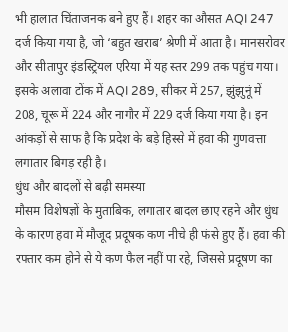भी हालात चिंताजनक बने हुए हैं। शहर का औसत AQI 247 दर्ज किया गया है, जो ‘बहुत खराब’ श्रेणी में आता है। मानसरोवर और सीतापुर इंडस्ट्रियल एरिया में यह स्तर 299 तक पहुंच गया। इसके अलावा टोंक में AQI 289, सीकर में 257, झुंझुनूं में 208, चूरू में 224 और नागौर में 229 दर्ज किया गया है। इन आंकड़ों से साफ है कि प्रदेश के बड़े हिस्से में हवा की गुणवत्ता लगातार बिगड़ रही है।
धुंध और बादलों से बढ़ी समस्या
मौसम विशेषज्ञों के मुताबिक, लगातार बादल छाए रहने और धुंध के कारण हवा में मौजूद प्रदूषक कण नीचे ही फंसे हुए हैं। हवा की रफ्तार कम होने से ये कण फैल नहीं पा रहे, जिससे प्रदूषण का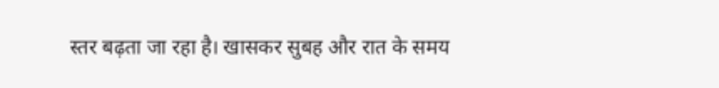स्तर बढ़ता जा रहा है। खासकर सुबह और रात के समय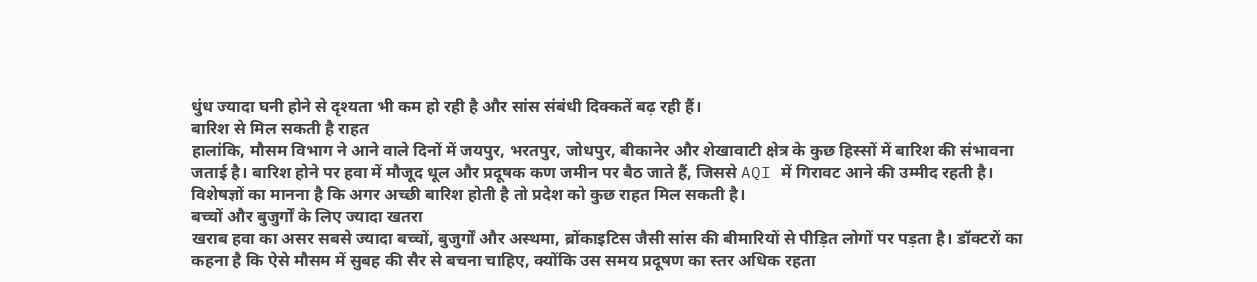धुंध ज्यादा घनी होने से दृश्यता भी कम हो रही है और सांस संबंधी दिक्कतें बढ़ रही हैं।
बारिश से मिल सकती है राहत
हालांकि, मौसम विभाग ने आने वाले दिनों में जयपुर, भरतपुर, जोधपुर, बीकानेर और शेखावाटी क्षेत्र के कुछ हिस्सों में बारिश की संभावना जताई है। बारिश होने पर हवा में मौजूद धूल और प्रदूषक कण जमीन पर बैठ जाते हैं, जिससे AQI में गिरावट आने की उम्मीद रहती है। विशेषज्ञों का मानना है कि अगर अच्छी बारिश होती है तो प्रदेश को कुछ राहत मिल सकती है।
बच्चों और बुजुर्गों के लिए ज्यादा खतरा
खराब हवा का असर सबसे ज्यादा बच्चों, बुजुर्गों और अस्थमा, ब्रोंकाइटिस जैसी सांस की बीमारियों से पीड़ित लोगों पर पड़ता है। डॉक्टरों का कहना है कि ऐसे मौसम में सुबह की सैर से बचना चाहिए, क्योंकि उस समय प्रदूषण का स्तर अधिक रहता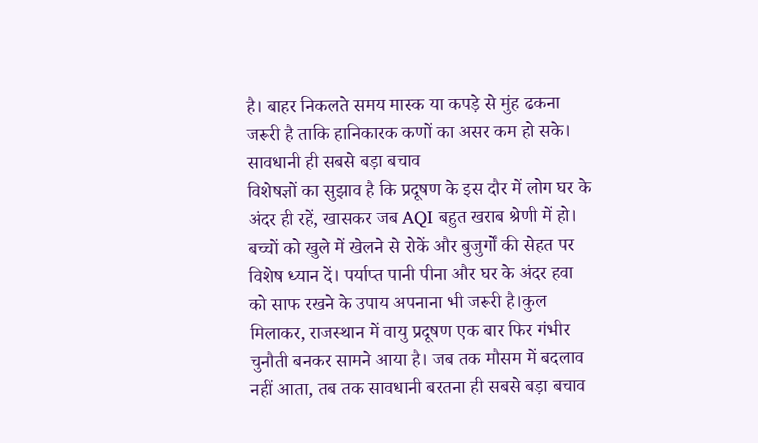है। बाहर निकलते समय मास्क या कपड़े से मुंह ढकना जरूरी है ताकि हानिकारक कणों का असर कम हो सके।
सावधानी ही सबसे बड़ा बचाव
विशेषज्ञों का सुझाव है कि प्रदूषण के इस दौर में लोग घर के अंदर ही रहें, खासकर जब AQI बहुत खराब श्रेणी में हो। बच्चों को खुले में खेलने से रोकें और बुजुर्गों की सेहत पर विशेष ध्यान दें। पर्याप्त पानी पीना और घर के अंदर हवा को साफ रखने के उपाय अपनाना भी जरूरी है।कुल मिलाकर, राजस्थान में वायु प्रदूषण एक बार फिर गंभीर चुनौती बनकर सामने आया है। जब तक मौसम में बदलाव नहीं आता, तब तक सावधानी बरतना ही सबसे बड़ा बचाव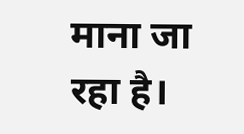माना जा रहा है।